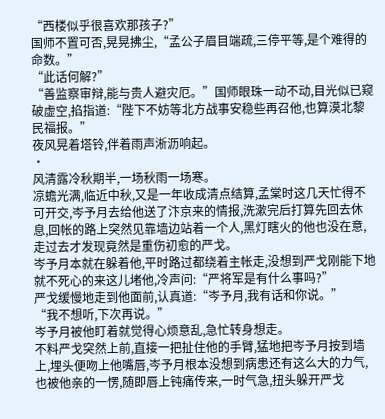“西楼似乎很喜欢那孩子?”
国师不置可否,晃晃拂尘,“孟公子眉目端疏,三停平等,是个难得的命数。”
“此话何解?”
“善监察审辩,能与贵人避灾厄。”国师眼珠一动不动,目光似已窥破虚空,掐指道:“陛下不妨等北方战事安稳些再召他,也算漠北黎民福报。”
夜风晃着塔铃,伴着雨声淅沥响起。
·
风清露冷秋期半,一场秋雨一场寒。
凉蟾光满,临近中秋,又是一年收成清点结算,孟棠时这几天忙得不可开交,岑予月去给他送了汴京来的情报,洗漱完后打算先回去休息,回帐的路上突然见靠墙边站着一个人,黑灯瞎火的他也没在意,走过去才发现竟然是重伤初愈的严戈。
岑予月本就在躲着他,平时路过都绕着主帐走,没想到严戈刚能下地就不死心的来这儿堵他,冷声问:“严将军是有什么事吗?”
严戈缓慢地走到他面前,认真道:“岑予月,我有话和你说。”
“我不想听,下次再说。”
岑予月被他盯着就觉得心烦意乱,急忙转身想走。
不料严戈突然上前,直接一把扯住他的手臂,猛地把岑予月按到墙上,埋头便吻上他嘴唇,岑予月根本没想到病患还有这么大的力气,也被他亲的一愣,随即唇上钝痛传来,一时气急,扭头躲开严戈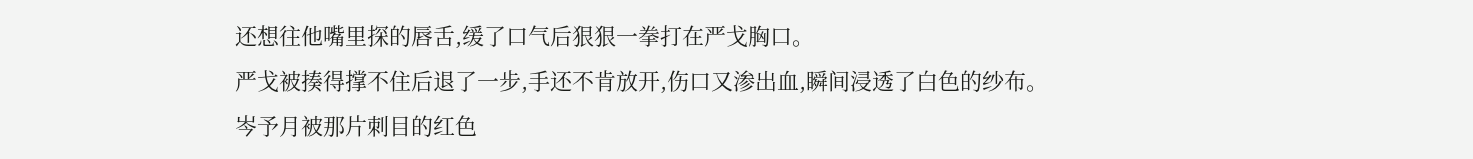还想往他嘴里探的唇舌,缓了口气后狠狠一拳打在严戈胸口。
严戈被揍得撑不住后退了一步,手还不肯放开,伤口又渗出血,瞬间浸透了白色的纱布。
岑予月被那片刺目的红色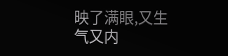映了满眼,又生气又内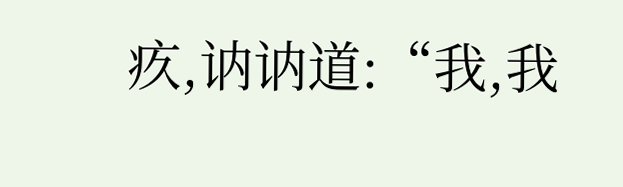疚,讷讷道:“我,我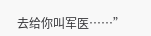去给你叫军医……”